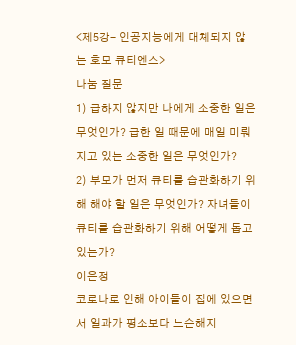<제5강- 인공지능에게 대체되지 않는 호모 큐티엔스>
나눔 질문
1) 급하지 않지만 나에게 소중한 일은 무엇인가? 급한 일 때문에 매일 미뤄지고 있는 소중한 일은 무엇인가?
2) 부모가 먼저 큐티를 습관화하기 위해 해야 할 일은 무엇인가? 자녀들이 큐티를 습관화하기 위해 어떻게 돕고 있는가?
이은정
코로나로 인해 아이들이 집에 있으면서 일과가 평소보다 느슨해지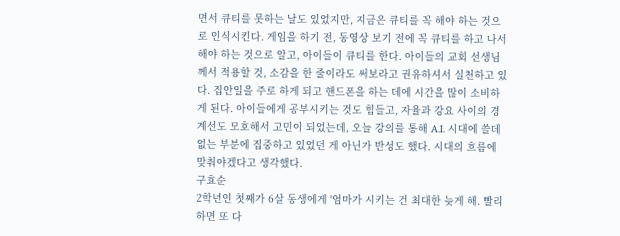면서 큐티를 못하는 날도 있었지만, 지금은 큐티를 꼭 해야 하는 것으로 인식시킨다. 게임을 하기 전, 동영상 보기 전에 꼭 큐티를 하고 나서 해야 하는 것으로 알고, 아이들이 큐티를 한다. 아이들의 교회 선생님께서 적용할 것, 소감을 한 줄이라도 써보라고 권유하셔서 실천하고 있다. 집안일을 주로 하게 되고 핸드폰을 하는 데에 시간을 많이 소비하게 된다. 아이들에게 공부시키는 것도 힘들고, 자율과 강요 사이의 경계선도 모호해서 고민이 되었는데, 오늘 강의를 통해 A.I. 시대에 쓸데없는 부분에 집중하고 있었던 게 아닌가 반성도 했다. 시대의 흐름에 맞춰야겠다고 생각했다.
구효순
2학년인 첫째가 6살 동생에게 '엄마가 시키는 건 최대한 늦게 해. 빨리하면 또 다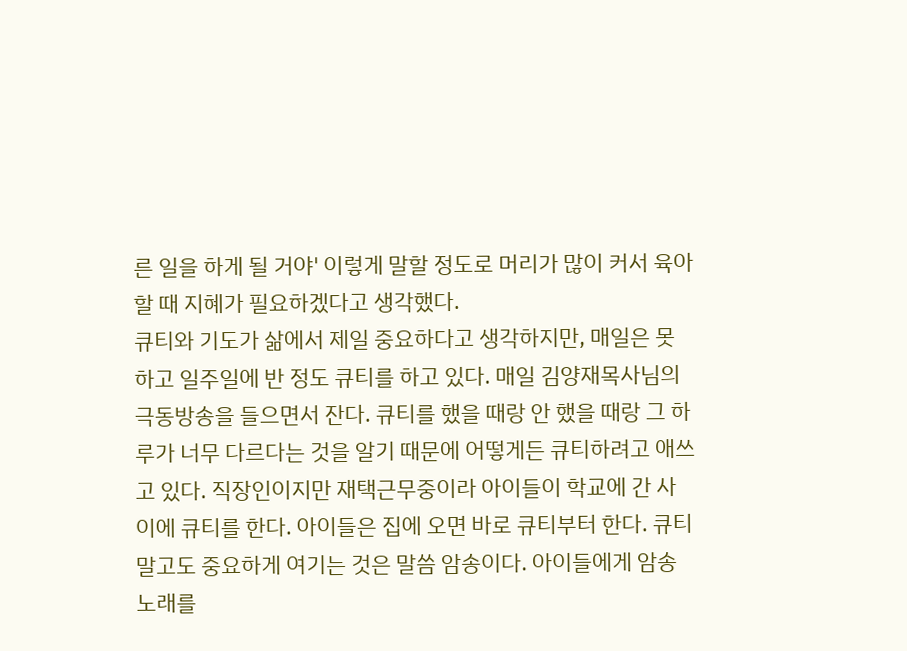른 일을 하게 될 거야' 이렇게 말할 정도로 머리가 많이 커서 육아할 때 지혜가 필요하겠다고 생각했다.
큐티와 기도가 삶에서 제일 중요하다고 생각하지만, 매일은 못하고 일주일에 반 정도 큐티를 하고 있다. 매일 김양재목사님의 극동방송을 들으면서 잔다. 큐티를 했을 때랑 안 했을 때랑 그 하루가 너무 다르다는 것을 알기 때문에 어떻게든 큐티하려고 애쓰고 있다. 직장인이지만 재택근무중이라 아이들이 학교에 간 사이에 큐티를 한다. 아이들은 집에 오면 바로 큐티부터 한다. 큐티말고도 중요하게 여기는 것은 말씀 암송이다. 아이들에게 암송 노래를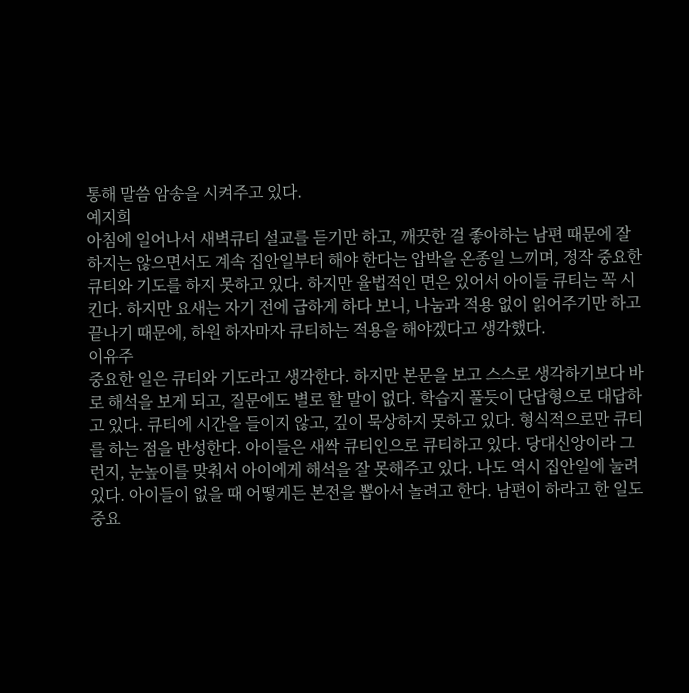통해 말씀 암송을 시켜주고 있다.
예지희
아침에 일어나서 새벽큐티 설교를 듣기만 하고, 깨끗한 걸 좋아하는 남편 때문에 잘 하지는 않으면서도 계속 집안일부터 해야 한다는 압박을 온종일 느끼며, 정작 중요한 큐티와 기도를 하지 못하고 있다. 하지만 율법적인 면은 있어서 아이들 큐티는 꼭 시킨다. 하지만 요새는 자기 전에 급하게 하다 보니, 나눔과 적용 없이 읽어주기만 하고 끝나기 때문에, 하원 하자마자 큐티하는 적용을 해야겠다고 생각했다.
이유주
중요한 일은 큐티와 기도라고 생각한다. 하지만 본문을 보고 스스로 생각하기보다 바로 해석을 보게 되고, 질문에도 별로 할 말이 없다. 학습지 풀듯이 단답형으로 대답하고 있다. 큐티에 시간을 들이지 않고, 깊이 묵상하지 못하고 있다. 형식적으로만 큐티를 하는 점을 반성한다. 아이들은 새싹 큐티인으로 큐티하고 있다. 당대신앙이라 그런지, 눈높이를 맞춰서 아이에게 해석을 잘 못해주고 있다. 나도 역시 집안일에 눌려있다. 아이들이 없을 때 어떻게든 본전을 뽑아서 놀려고 한다. 남편이 하라고 한 일도 중요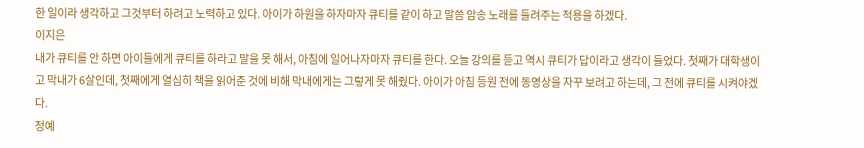한 일이라 생각하고 그것부터 하려고 노력하고 있다. 아이가 하원을 하자마자 큐티를 같이 하고 말씀 암송 노래를 들려주는 적용을 하겠다.
이지은
내가 큐티를 안 하면 아이들에게 큐티를 하라고 말을 못 해서, 아침에 일어나자마자 큐티를 한다. 오늘 강의를 듣고 역시 큐티가 답이라고 생각이 들었다. 첫째가 대학생이고 막내가 6살인데, 첫째에게 열심히 책을 읽어준 것에 비해 막내에게는 그렇게 못 해줬다. 아이가 아침 등원 전에 동영상을 자꾸 보려고 하는데, 그 전에 큐티를 시켜야겠다.
정예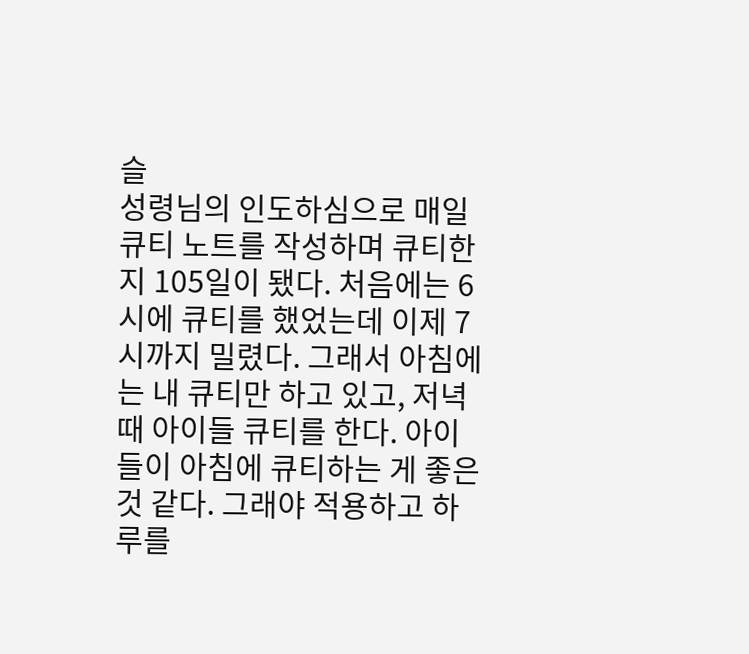슬
성령님의 인도하심으로 매일 큐티 노트를 작성하며 큐티한 지 105일이 됐다. 처음에는 6시에 큐티를 했었는데 이제 7시까지 밀렸다. 그래서 아침에는 내 큐티만 하고 있고, 저녁때 아이들 큐티를 한다. 아이들이 아침에 큐티하는 게 좋은 것 같다. 그래야 적용하고 하루를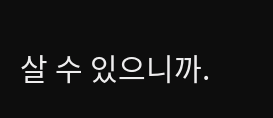살 수 있으니까.